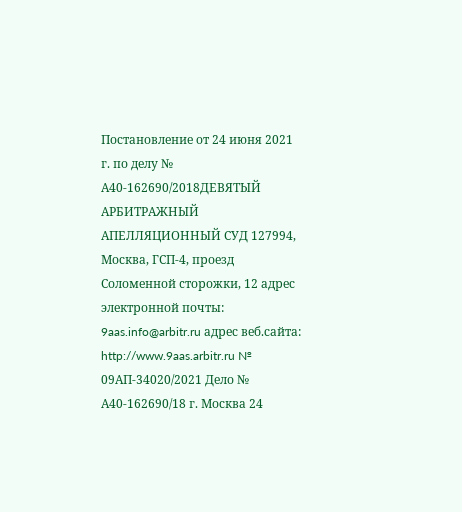Постановление от 24 июня 2021 г. по делу № А40-162690/2018ДЕВЯТЫЙ АРБИТРАЖНЫЙ АПЕЛЛЯЦИОННЫЙ СУД 127994, Москва, ГСП-4, проезд Соломенной cторожки, 12 адрес электронной почты: 9aas.info@arbitr.ru адрес веб.сайта: http://www.9aas.arbitr.ru № 09АП-34020/2021 Дело № А40-162690/18 г. Москва 24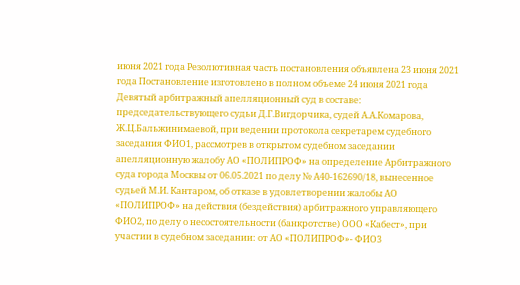июня 2021 года Резолютивная часть постановления объявлена 23 июня 2021 года Постановление изготовлено в полном объеме 24 июня 2021 года Девятый арбитражный апелляционный суд в составе: председательствующего судьи Д.Г.Вигдорчика, судей А.А.Комарова, Ж.Ц.Бальжинимаевой, при ведении протокола секретарем судебного заседания ФИО1, рассмотрев в открытом судебном заседании апелляционную жалобу АО «ПОЛИПРОФ» на определение Арбитражного суда города Москвы от 06.05.2021 по делу № А40-162690/18, вынесенное судьей М.И. Кантаром, об отказе в удовлетворении жалобы АО «ПОЛИПРОФ» на действия (бездействия) арбитражного управляющего ФИО2, по делу о несостоятельности (банкротстве) ООО «Кабест», при участии в судебном заседании: от АО «ПОЛИПРОФ»- ФИО3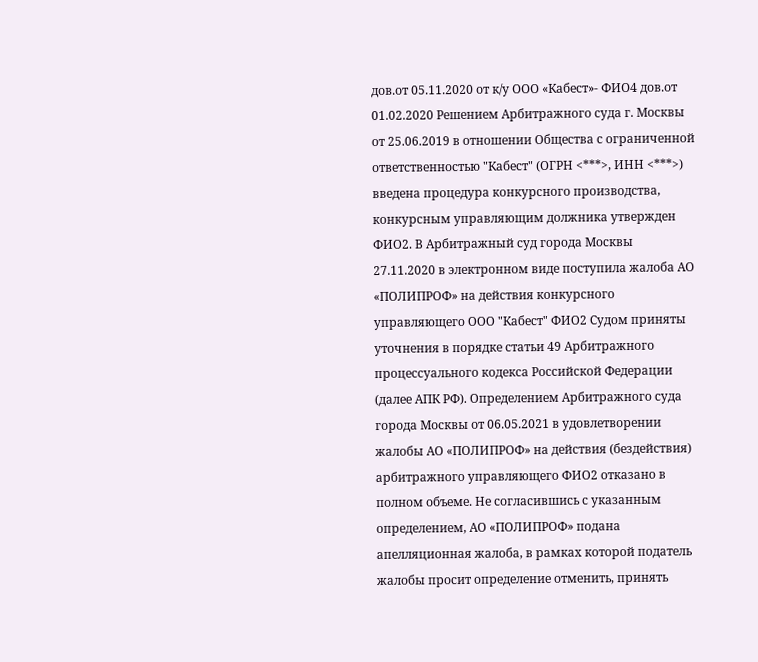дов.от 05.11.2020 от к/у ООО «Кабест»- ФИО4 дов.от 01.02.2020 Решением Арбитражного суда г. Москвы от 25.06.2019 в отношении Общества с ограниченной ответственностью "Кабест" (ОГРН <***>, ИНН <***>) введена процедура конкурсного производства, конкурсным управляющим должника утвержден ФИО2. В Арбитражный суд города Москвы 27.11.2020 в электронном виде поступила жалоба АО «ПОЛИПРОФ» на действия конкурсного управляющего ООО "Кабест" ФИО2 Судом приняты уточнения в порядке статьи 49 Арбитражного процессуального кодекса Российской Федерации (далее АПК РФ). Определением Арбитражного суда города Москвы от 06.05.2021 в удовлетворении жалобы АО «ПОЛИПРОФ» на действия (бездействия) арбитражного управляющего ФИО2 отказано в полном объеме. Не согласившись с указанным определением, АО «ПОЛИПРОФ» подана апелляционная жалоба, в рамках которой податель жалобы просит определение отменить, принять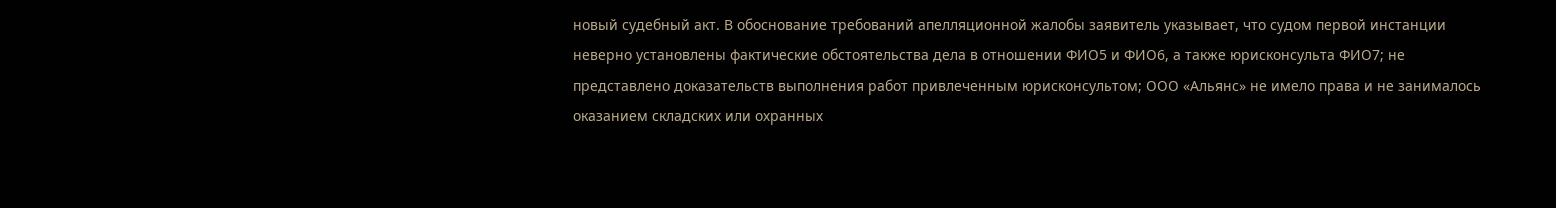новый судебный акт. В обоснование требований апелляционной жалобы заявитель указывает, что судом первой инстанции неверно установлены фактические обстоятельства дела в отношении ФИО5 и ФИО6, а также юрисконсульта ФИО7; не представлено доказательств выполнения работ привлеченным юрисконсультом; ООО «Альянс» не имело права и не занималось оказанием складских или охранных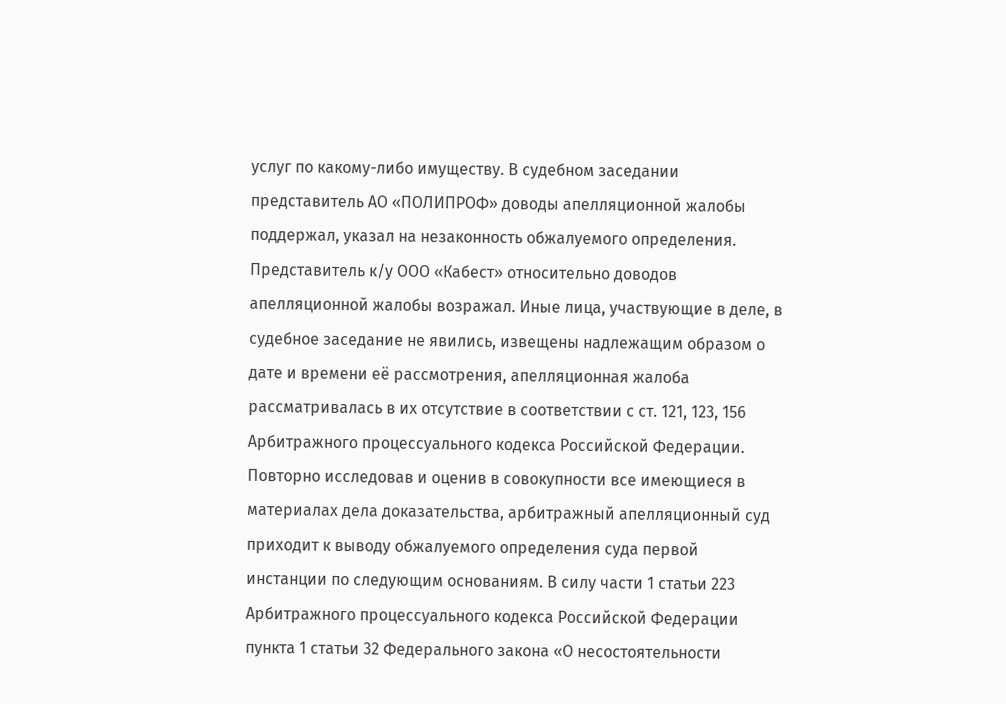услуг по какому-либо имуществу. В судебном заседании представитель АО «ПОЛИПРОФ» доводы апелляционной жалобы поддержал, указал на незаконность обжалуемого определения. Представитель к/у ООО «Кабест» относительно доводов апелляционной жалобы возражал. Иные лица, участвующие в деле, в судебное заседание не явились, извещены надлежащим образом о дате и времени её рассмотрения, апелляционная жалоба рассматривалась в их отсутствие в соответствии с ст. 121, 123, 156 Арбитражного процессуального кодекса Российской Федерации. Повторно исследовав и оценив в совокупности все имеющиеся в материалах дела доказательства, арбитражный апелляционный суд приходит к выводу обжалуемого определения суда первой инстанции по следующим основаниям. В силу части 1 статьи 223 Арбитражного процессуального кодекса Российской Федерации пункта 1 статьи 32 Федерального закона «О несостоятельности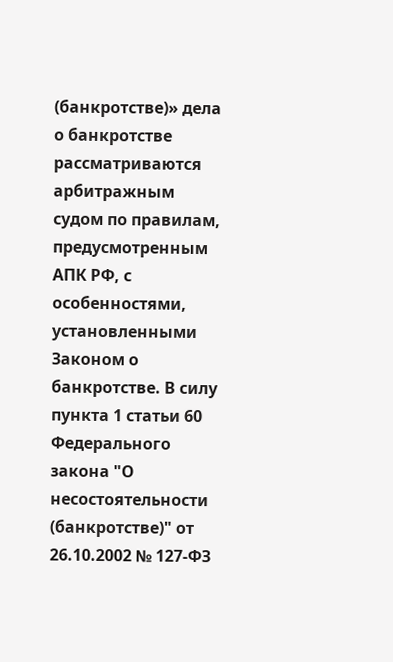(банкротстве)» дела о банкротстве рассматриваются арбитражным судом по правилам, предусмотренным АПК РФ, с особенностями, установленными Законом о банкротстве. В силу пункта 1 статьи 60 Федерального закона "О несостоятельности (банкротстве)" от 26.10.2002 № 127-ФЗ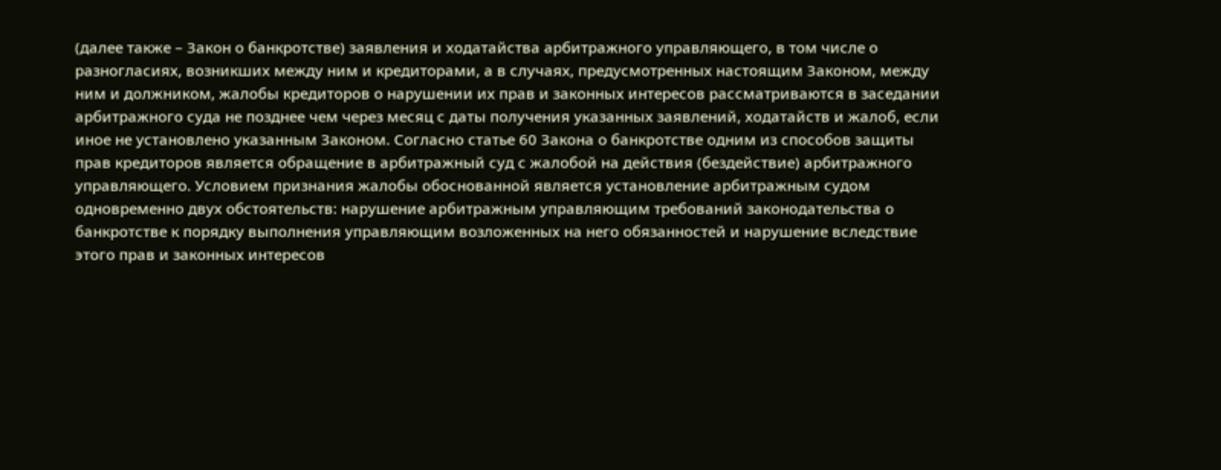(далее также – Закон о банкротстве) заявления и ходатайства арбитражного управляющего, в том числе о разногласиях, возникших между ним и кредиторами, а в случаях, предусмотренных настоящим Законом, между ним и должником, жалобы кредиторов о нарушении их прав и законных интересов рассматриваются в заседании арбитражного суда не позднее чем через месяц с даты получения указанных заявлений, ходатайств и жалоб, если иное не установлено указанным Законом. Согласно статье 60 Закона о банкротстве одним из способов защиты прав кредиторов является обращение в арбитражный суд с жалобой на действия (бездействие) арбитражного управляющего. Условием признания жалобы обоснованной является установление арбитражным судом одновременно двух обстоятельств: нарушение арбитражным управляющим требований законодательства о банкротстве к порядку выполнения управляющим возложенных на него обязанностей и нарушение вследствие этого прав и законных интересов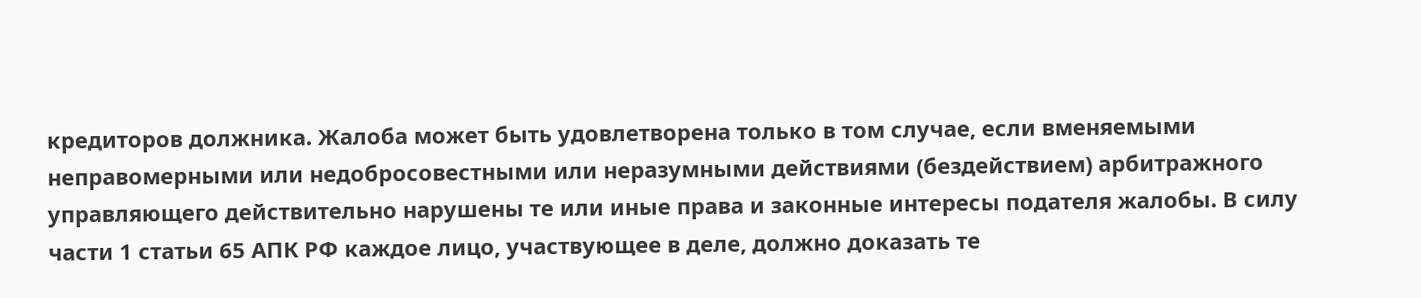кредиторов должника. Жалоба может быть удовлетворена только в том случае, если вменяемыми неправомерными или недобросовестными или неразумными действиями (бездействием) арбитражного управляющего действительно нарушены те или иные права и законные интересы подателя жалобы. В силу части 1 статьи 65 АПК РФ каждое лицо, участвующее в деле, должно доказать те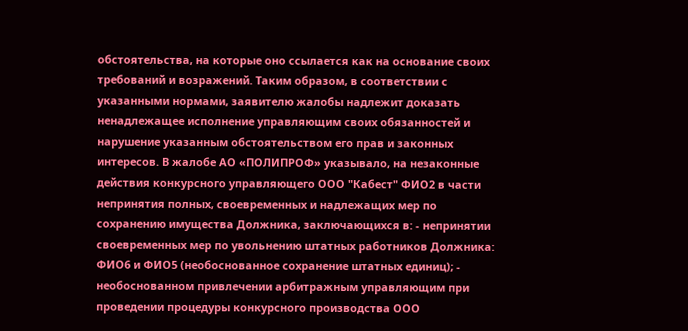обстоятельства, на которые оно ссылается как на основание своих требований и возражений. Таким образом, в соответствии с указанными нормами, заявителю жалобы надлежит доказать ненадлежащее исполнение управляющим своих обязанностей и нарушение указанным обстоятельством его прав и законных интересов. В жалобе АО «ПОЛИПРОФ» указывало, на незаконные действия конкурсного управляющего ООО "Кабест" ФИО2 в части непринятия полных, своевременных и надлежащих мер по сохранению имущества Должника, заключающихся в: - непринятии своевременных мер по увольнению штатных работников Должника: ФИО6 и ФИО5 (необоснованное сохранение штатных единиц); - необоснованном привлечении арбитражным управляющим при проведении процедуры конкурсного производства ООО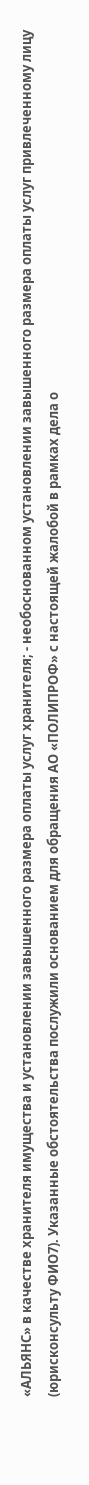«АЛЬЯНС» в качестве хранителя имущества и установлении завышенного размера оплаты услуг хранителя; - необоснованном установлении завышенного размера оплаты услуг привлеченному лицу (юрисконсульту ФИО7). Указанные обстоятельства послужили основанием для обращения АО «ПОЛИПРОФ» с настоящей жалобой в рамках дела о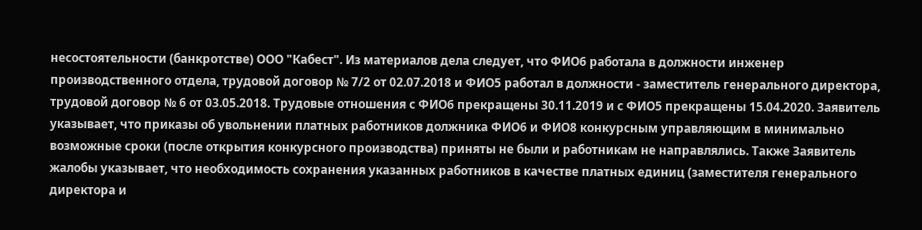несостоятельности (банкротстве) ООО "Кабест". Из материалов дела следует, что ФИО6 работала в должности инженер производственного отдела, трудовой договор № 7/2 от 02.07.2018 и ФИО5 работал в должности - заместитель генерального директора, трудовой договор № 6 от 03.05.2018. Трудовые отношения с ФИО6 прекращены 30.11.2019 и с ФИО5 прекращены 15.04.2020. Заявитель указывает, что приказы об увольнении платных работников должника ФИО6 и ФИО8 конкурсным управляющим в минимально возможные сроки (после открытия конкурсного производства) приняты не были и работникам не направлялись. Также Заявитель жалобы указывает, что необходимость сохранения указанных работников в качестве платных единиц (заместителя генерального директора и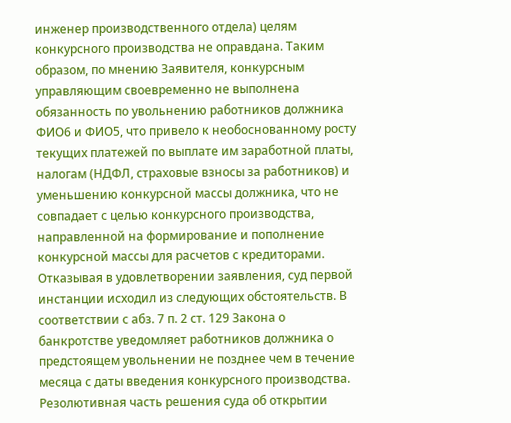инженер производственного отдела) целям конкурсного производства не оправдана. Таким образом, по мнению Заявителя, конкурсным управляющим своевременно не выполнена обязанность по увольнению работников должника ФИО6 и ФИО5, что привело к необоснованному росту текущих платежей по выплате им заработной платы, налогам (НДФЛ, страховые взносы за работников) и уменьшению конкурсной массы должника, что не совпадает с целью конкурсного производства, направленной на формирование и пополнение конкурсной массы для расчетов с кредиторами. Отказывая в удовлетворении заявления, суд первой инстанции исходил из следующих обстоятельств. В соответствии с абз. 7 п. 2 ст. 129 Закона о банкротстве уведомляет работников должника о предстоящем увольнении не позднее чем в течение месяца с даты введения конкурсного производства. Резолютивная часть решения суда об открытии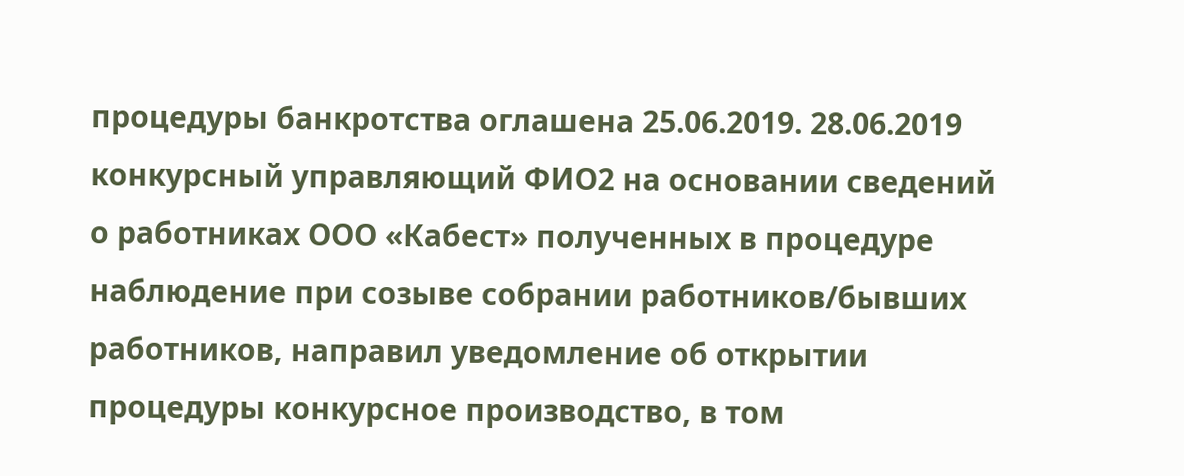процедуры банкротства оглашена 25.06.2019. 28.06.2019 конкурсный управляющий ФИО2 на основании сведений о работниках ООО «Кабест» полученных в процедуре наблюдение при созыве собрании работников/бывших работников, направил уведомление об открытии процедуры конкурсное производство, в том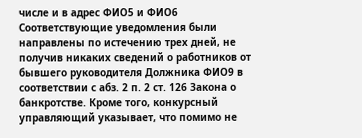числе и в адрес ФИО5 и ФИО6 Соответствующие уведомления были направлены по истечению трех дней, не получив никаких сведений о работников от бывшего руководителя Должника ФИО9 в соответствии с абз. 2 п. 2 ст. 126 Закона о банкротстве. Кроме того, конкурсный управляющий указывает, что помимо не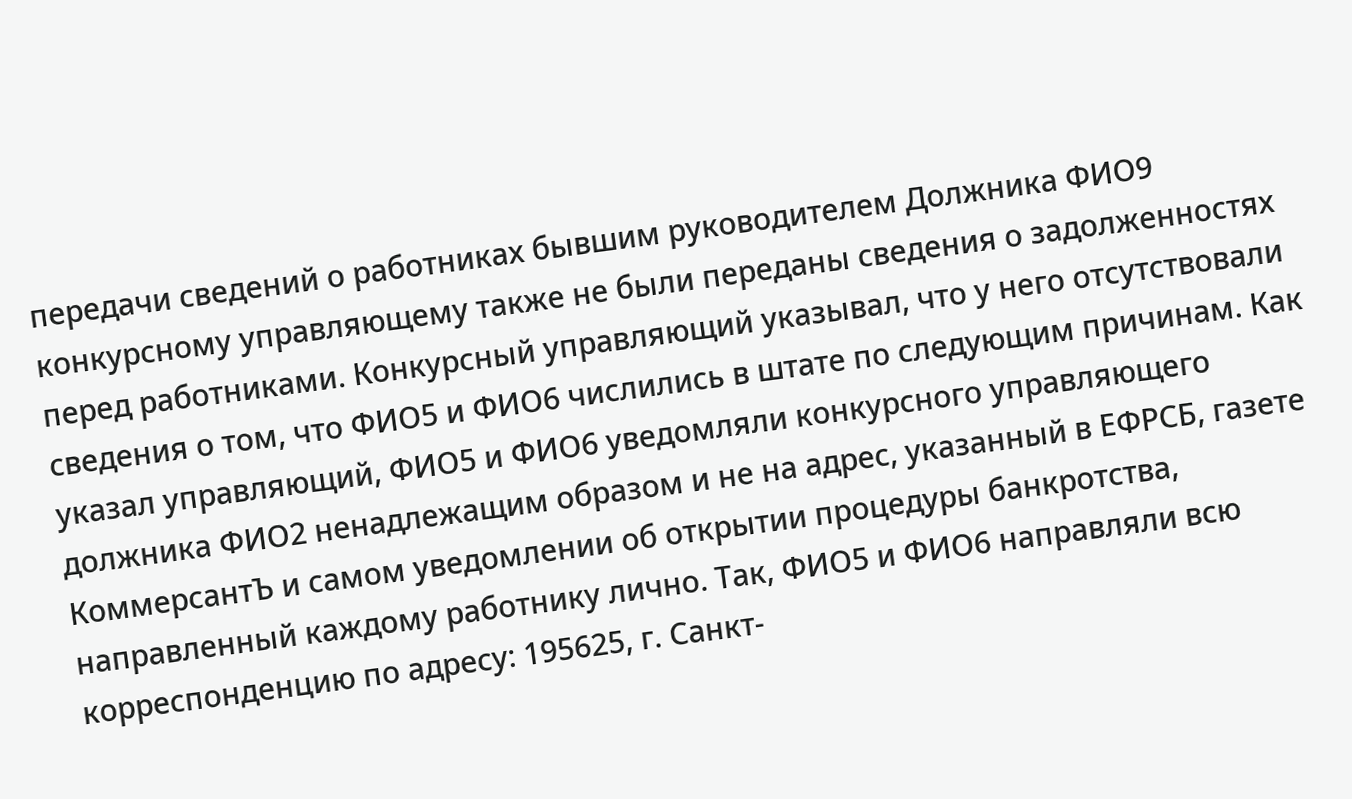передачи сведений о работниках бывшим руководителем Должника ФИО9 конкурсному управляющему также не были переданы сведения о задолженностях перед работниками. Конкурсный управляющий указывал, что у него отсутствовали сведения о том, что ФИО5 и ФИО6 числились в штате по следующим причинам. Как указал управляющий, ФИО5 и ФИО6 уведомляли конкурсного управляющего должника ФИО2 ненадлежащим образом и не на адрес, указанный в ЕФРСБ, газете КоммерсантЪ и самом уведомлении об открытии процедуры банкротства, направленный каждому работнику лично. Так, ФИО5 и ФИО6 направляли всю корреспонденцию по адресу: 195625, г. Санкт-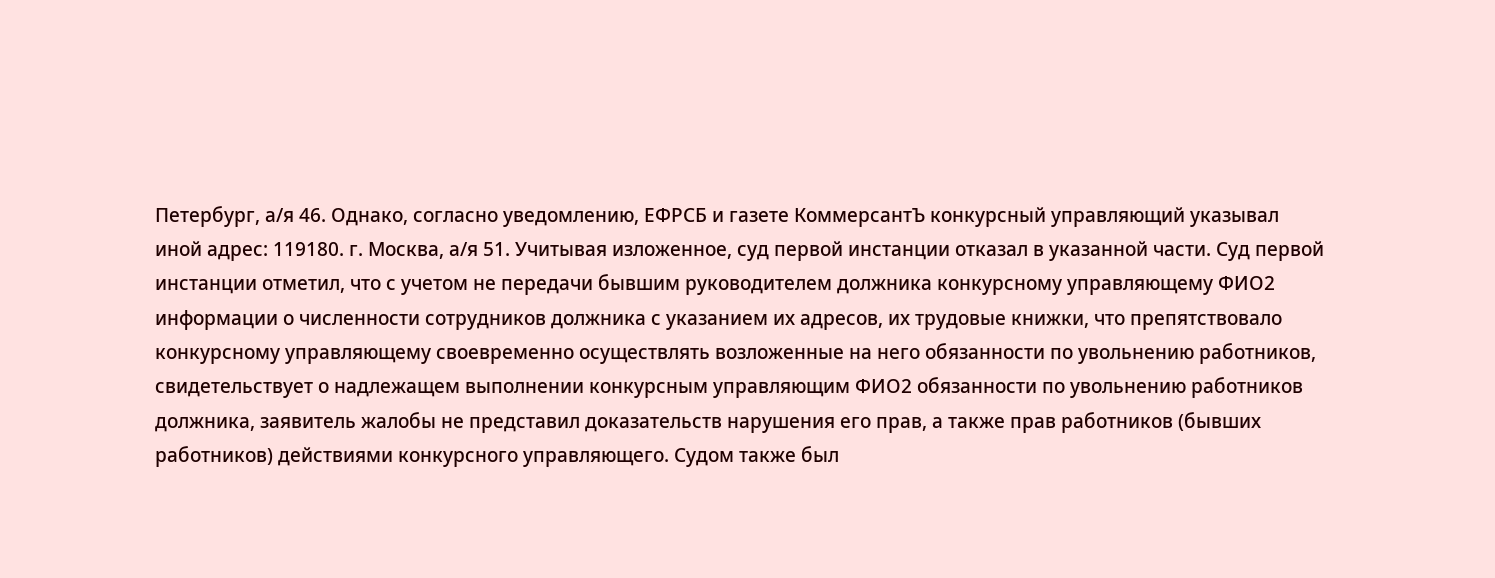Петербург, а/я 46. Однако, согласно уведомлению, ЕФРСБ и газете КоммерсантЪ конкурсный управляющий указывал иной адрес: 119180. г. Москва, а/я 51. Учитывая изложенное, суд первой инстанции отказал в указанной части. Суд первой инстанции отметил, что с учетом не передачи бывшим руководителем должника конкурсному управляющему ФИО2 информации о численности сотрудников должника с указанием их адресов, их трудовые книжки, что препятствовало конкурсному управляющему своевременно осуществлять возложенные на него обязанности по увольнению работников, свидетельствует о надлежащем выполнении конкурсным управляющим ФИО2 обязанности по увольнению работников должника, заявитель жалобы не представил доказательств нарушения его прав, а также прав работников (бывших работников) действиями конкурсного управляющего. Судом также был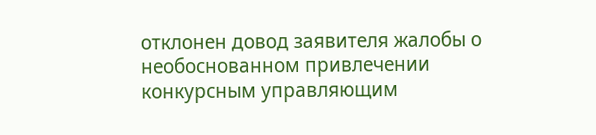отклонен довод заявителя жалобы о необоснованном привлечении конкурсным управляющим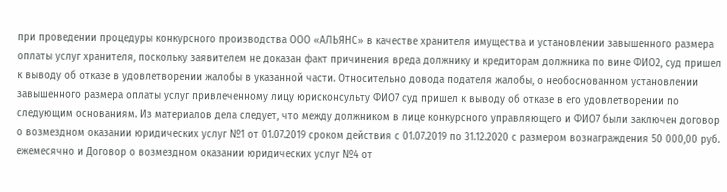при проведении процедуры конкурсного производства ООО «АЛЬЯНС» в качестве хранителя имущества и установлении завышенного размера оплаты услуг хранителя, поскольку заявителем не доказан факт причинения вреда должнику и кредиторам должника по вине ФИО2, суд пришел к выводу об отказе в удовлетворении жалобы в указанной части. Относительно довода подателя жалобы, о необоснованном установлении завышенного размера оплаты услуг привлеченному лицу юрисконсульту ФИО7 суд пришел к выводу об отказе в его удовлетворении по следующим основаниям. Из материалов дела следует, что между должником в лице конкурсного управляющего и ФИО7 были заключен договор о возмездном оказании юридических услуг №1 от 01.07.2019 сроком действия с 01.07.2019 по 31.12.2020 с размером вознаграждения 50 000,00 руб. ежемесячно и Договор о возмездном оказании юридических услуг №4 от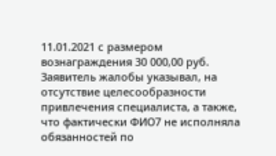11.01.2021 с размером вознаграждения 30 000,00 руб. Заявитель жалобы указывал, на отсутствие целесообразности привлечения специалиста, а также, что фактически ФИО7 не исполняла обязанностей по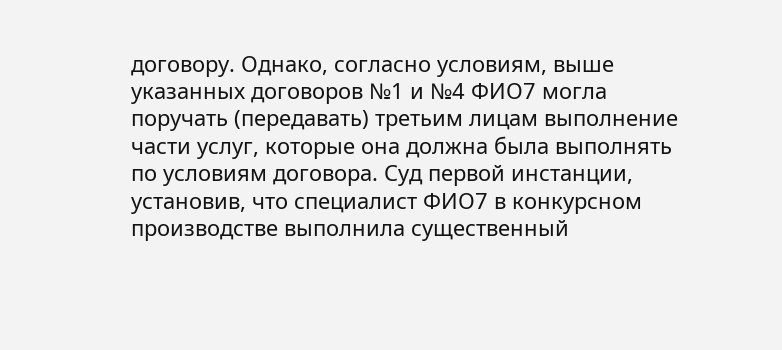договору. Однако, согласно условиям, выше указанных договоров №1 и №4 ФИО7 могла поручать (передавать) третьим лицам выполнение части услуг, которые она должна была выполнять по условиям договора. Суд первой инстанции, установив, что специалист ФИО7 в конкурсном производстве выполнила существенный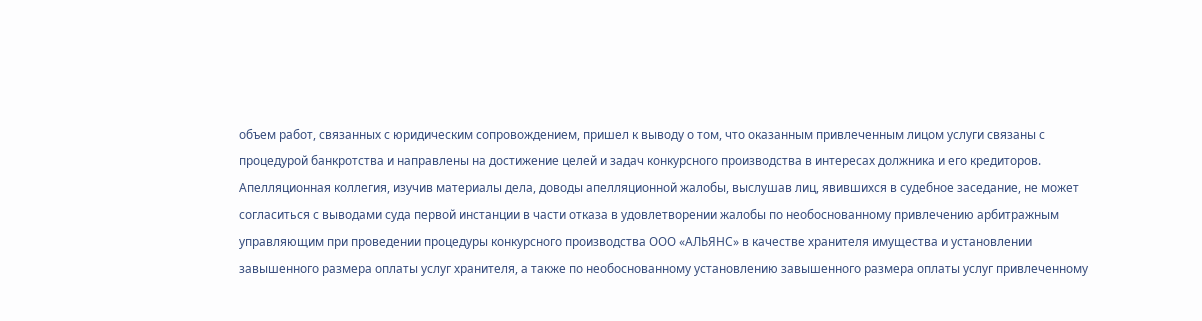объем работ, связанных с юридическим сопровождением, пришел к выводу о том, что оказанным привлеченным лицом услуги связаны с процедурой банкротства и направлены на достижение целей и задач конкурсного производства в интересах должника и его кредиторов. Апелляционная коллегия, изучив материалы дела, доводы апелляционной жалобы, выслушав лиц, явившихся в судебное заседание, не может согласиться с выводами суда первой инстанции в части отказа в удовлетворении жалобы по необоснованному привлечению арбитражным управляющим при проведении процедуры конкурсного производства ООО «АЛЬЯНС» в качестве хранителя имущества и установлении завышенного размера оплаты услуг хранителя, а также по необоснованному установлению завышенного размера оплаты услуг привлеченному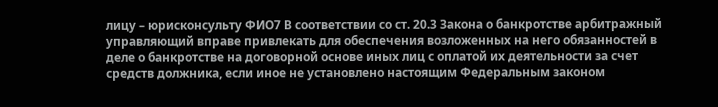лицу – юрисконсульту ФИО7 В соответствии со ст. 20.3 Закона о банкротстве арбитражный управляющий вправе привлекать для обеспечения возложенных на него обязанностей в деле о банкротстве на договорной основе иных лиц с оплатой их деятельности за счет средств должника, если иное не установлено настоящим Федеральным законом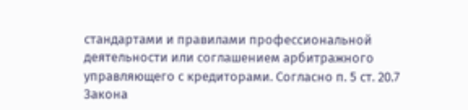стандартами и правилами профессиональной деятельности или соглашением арбитражного управляющего с кредиторами. Согласно п. 5 ст. 20.7 Закона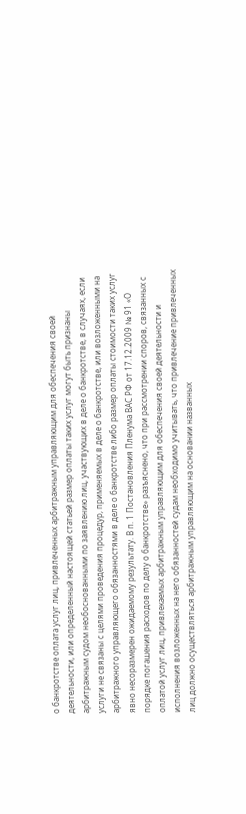о банкротстве оплата услуг лиц, привлеченных арбитражным управляющим для обеспечения своей деятельности, или определенный настоящей статьей размер оплаты таких услуг могут быть признаны арбитражным судом необоснованными по заявлению лиц, участвующих в деле о банкротстве, в случаях, если услуги не связаны с целями проведения процедур, применяемых в деле о банкротстве, или возложенными на арбитражного управляющего обязанностями в деле о банкротстве либо размер оплаты стоимости таких услуг явно несоразмерен ожидаемому результату. В п. 1 Постановления Пленума ВАС РФ от 17.12.2009 № 91 «О порядке погашения расходов по делу о банкротстве» разъяснено, что при рассмотрении споров, связанных с оплатой услуг лиц, привлекаемых арбитражным управляющим для обеспечения своей деятельности и исполнения возложенных на него обязанностей судам необходимо учитывать, что привлечение привлеченных лиц должно осуществляться арбитражным управляющим на основании названных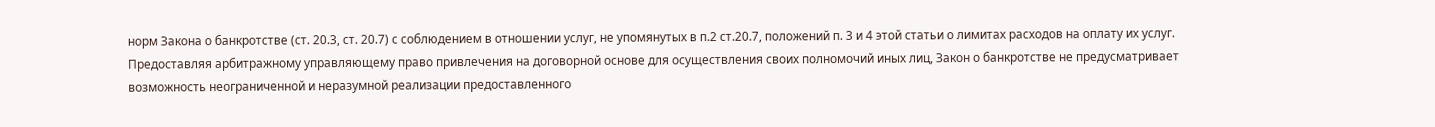норм Закона о банкротстве (ст. 20.3, ст. 20.7) с соблюдением в отношении услуг, не упомянутых в п.2 ст.20.7, положений п. 3 и 4 этой статьи о лимитах расходов на оплату их услуг. Предоставляя арбитражному управляющему право привлечения на договорной основе для осуществления своих полномочий иных лиц, Закон о банкротстве не предусматривает возможность неограниченной и неразумной реализации предоставленного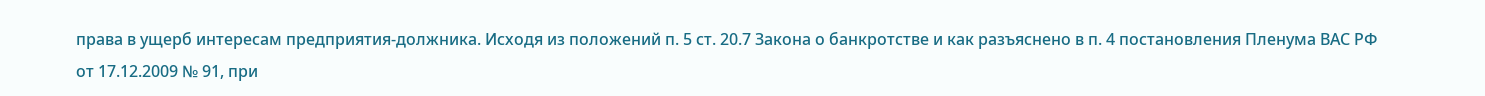права в ущерб интересам предприятия-должника. Исходя из положений п. 5 ст. 20.7 Закона о банкротстве и как разъяснено в п. 4 постановления Пленума ВАС РФ от 17.12.2009 № 91, при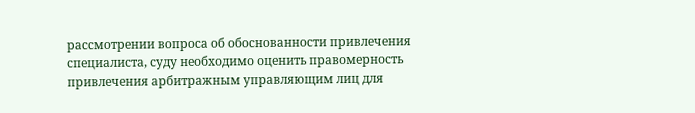рассмотрении вопроса об обоснованности привлечения специалиста, суду необходимо оценить правомерность привлечения арбитражным управляющим лиц для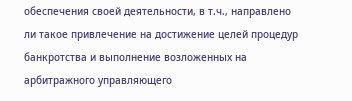обеспечения своей деятельности, в т.ч., направлено ли такое привлечение на достижение целей процедур банкротства и выполнение возложенных на арбитражного управляющего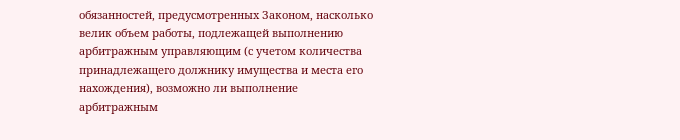обязанностей, предусмотренных Законом, насколько велик объем работы, подлежащей выполнению арбитражным управляющим (с учетом количества принадлежащего должнику имущества и места его нахождения), возможно ли выполнение арбитражным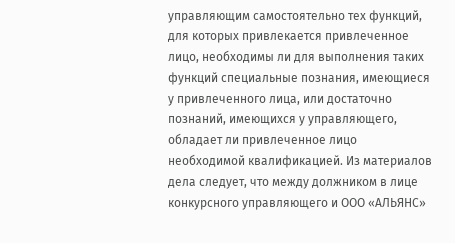управляющим самостоятельно тех функций, для которых привлекается привлеченное лицо, необходимы ли для выполнения таких функций специальные познания, имеющиеся у привлеченного лица, или достаточно познаний, имеющихся у управляющего, обладает ли привлеченное лицо необходимой квалификацией. Из материалов дела следует, что между должником в лице конкурсного управляющего и ООО «АЛЬЯНС»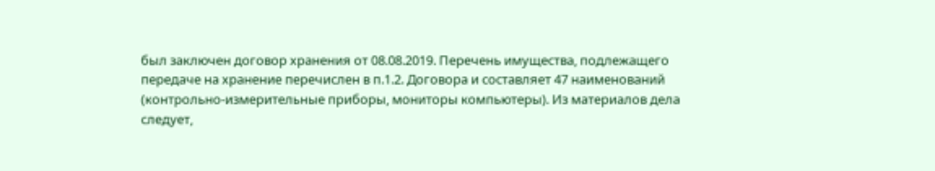был заключен договор хранения от 08.08.2019. Перечень имущества, подлежащего передаче на хранение перечислен в п.1.2. Договора и составляет 47 наименований (контрольно-измерительные приборы, мониторы компьютеры). Из материалов дела следует,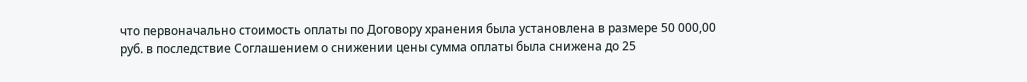что первоначально стоимость оплаты по Договору хранения была установлена в размере 50 000,00 руб. в последствие Соглашением о снижении цены сумма оплаты была снижена до 25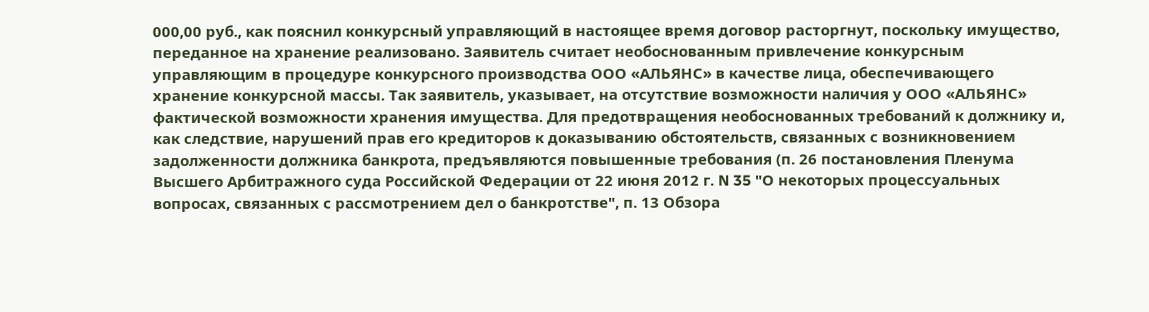000,00 руб., как пояснил конкурсный управляющий в настоящее время договор расторгнут, поскольку имущество, переданное на хранение реализовано. Заявитель считает необоснованным привлечение конкурсным управляющим в процедуре конкурсного производства ООО «АЛЬЯНС» в качестве лица, обеспечивающего хранение конкурсной массы. Так заявитель, указывает, на отсутствие возможности наличия у ООО «АЛЬЯНС» фактической возможности хранения имущества. Для предотвращения необоснованных требований к должнику и, как следствие, нарушений прав его кредиторов к доказыванию обстоятельств, связанных с возникновением задолженности должника банкрота, предъявляются повышенные требования (п. 26 постановления Пленума Высшего Арбитражного суда Российской Федерации от 22 июня 2012 г. N 35 "О некоторых процессуальных вопросах, связанных с рассмотрением дел о банкротстве", п. 13 Обзора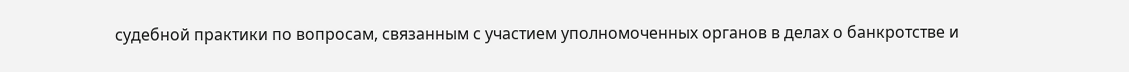судебной практики по вопросам, связанным с участием уполномоченных органов в делах о банкротстве и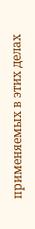применяемых в этих делах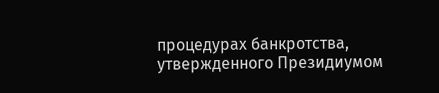процедурах банкротства, утвержденного Президиумом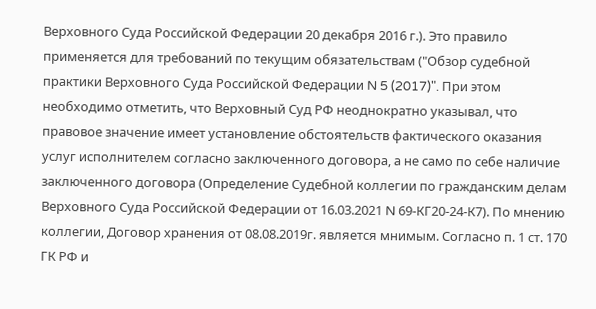Верховного Суда Российской Федерации 20 декабря 2016 г.). Это правило применяется для требований по текущим обязательствам ("Обзор судебной практики Верховного Суда Российской Федерации N 5 (2017)". При этом необходимо отметить, что Верховный Суд РФ неоднократно указывал, что правовое значение имеет установление обстоятельств фактического оказания услуг исполнителем согласно заключенного договора, а не само по себе наличие заключенного договора (Определение Судебной коллегии по гражданским делам Верховного Суда Российской Федерации от 16.03.2021 N 69-КГ20-24-К7). По мнению коллегии, Договор хранения от 08.08.2019г. является мнимым. Согласно п. 1 ст. 170 ГК РФ и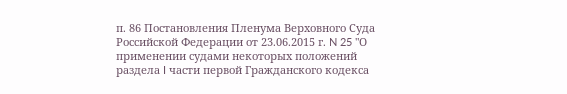п. 86 Постановления Пленума Верховного Суда Российской Федерации от 23.06.2015 г. N 25 "О применении судами некоторых положений раздела I части первой Гражданского кодекса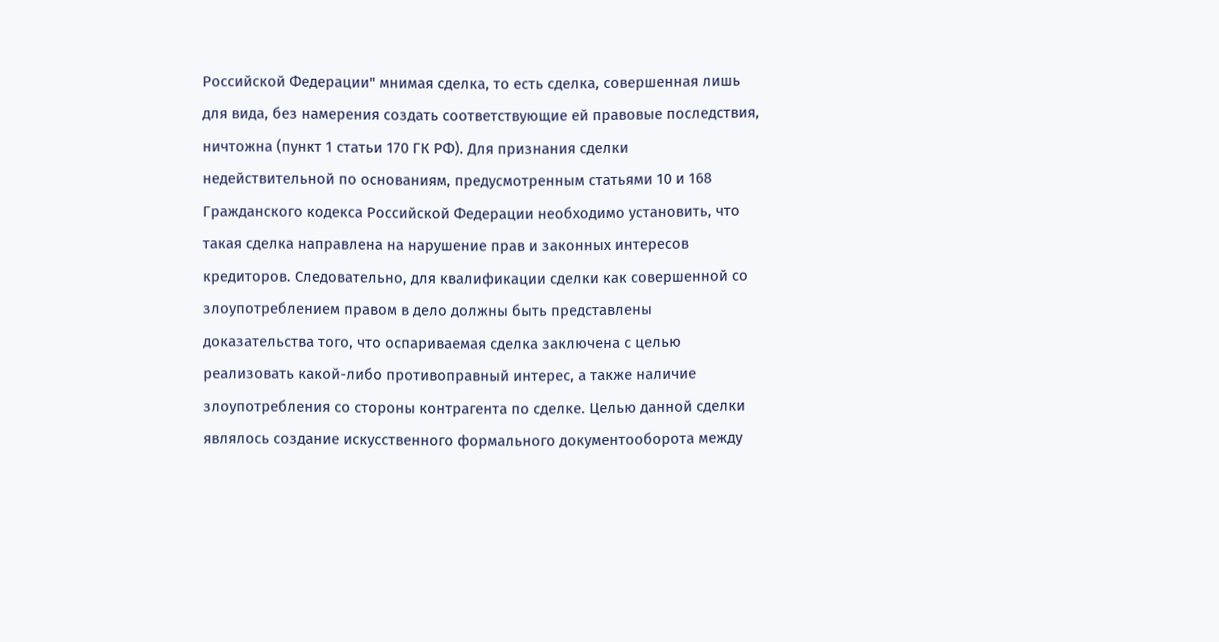Российской Федерации" мнимая сделка, то есть сделка, совершенная лишь для вида, без намерения создать соответствующие ей правовые последствия, ничтожна (пункт 1 статьи 170 ГК РФ). Для признания сделки недействительной по основаниям, предусмотренным статьями 10 и 168 Гражданского кодекса Российской Федерации необходимо установить, что такая сделка направлена на нарушение прав и законных интересов кредиторов. Следовательно, для квалификации сделки как совершенной со злоупотреблением правом в дело должны быть представлены доказательства того, что оспариваемая сделка заключена с целью реализовать какой-либо противоправный интерес, а также наличие злоупотребления со стороны контрагента по сделке. Целью данной сделки являлось создание искусственного формального документооборота между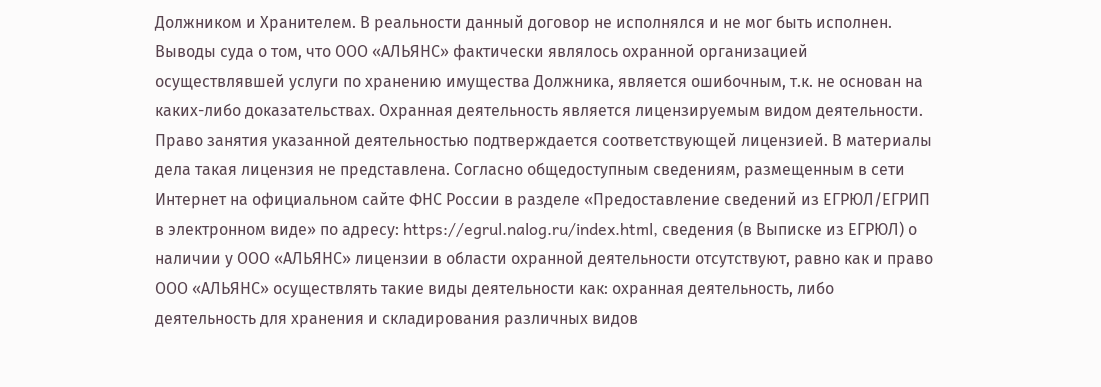Должником и Хранителем. В реальности данный договор не исполнялся и не мог быть исполнен. Выводы суда о том, что ООО «АЛЬЯНС» фактически являлось охранной организацией осуществлявшей услуги по хранению имущества Должника, является ошибочным, т.к. не основан на каких-либо доказательствах. Охранная деятельность является лицензируемым видом деятельности. Право занятия указанной деятельностью подтверждается соответствующей лицензией. В материалы дела такая лицензия не представлена. Согласно общедоступным сведениям, размещенным в сети Интернет на официальном сайте ФНС России в разделе «Предоставление сведений из ЕГРЮЛ/ЕГРИП в электронном виде» по адресу: https://egrul.nalog.ru/index.html, сведения (в Выписке из ЕГРЮЛ) о наличии у ООО «АЛЬЯНС» лицензии в области охранной деятельности отсутствуют, равно как и право ООО «АЛЬЯНС» осуществлять такие виды деятельности как: охранная деятельность, либо деятельность для хранения и складирования различных видов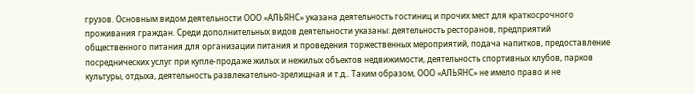грузов. Основным видом деятельности ООО «АЛЬЯНС» указана деятельность гостиниц и прочих мест для краткосрочного проживания граждан. Среди дополнительных видов деятельности указаны: деятельность ресторанов, предприятий общественного питания для организации питания и проведения торжественных мероприятий, подача напитков, предоставление посреднических услуг при купле-продаже жилых и нежилых объектов недвижимости, деятельность спортивных клубов, парков культуры, отдыха, деятельность развлекательно-зрелищная и т.д.. Таким образом, ООО «АЛЬЯНС» не имело право и не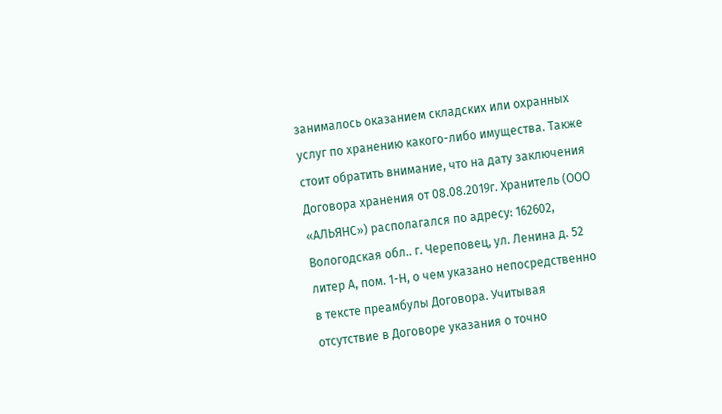занималось оказанием складских или охранных услуг по хранению какого-либо имущества. Также стоит обратить внимание, что на дату заключения Договора хранения от 08.08.2019г. Хранитель (ООО «АЛЬЯНС») располагался по адресу: 162602, Вологодская обл.. г. Череповец, ул. Ленина д. 52 литер А, пом. 1-Н, о чем указано непосредственно в тексте преамбулы Договора. Учитывая отсутствие в Договоре указания о точно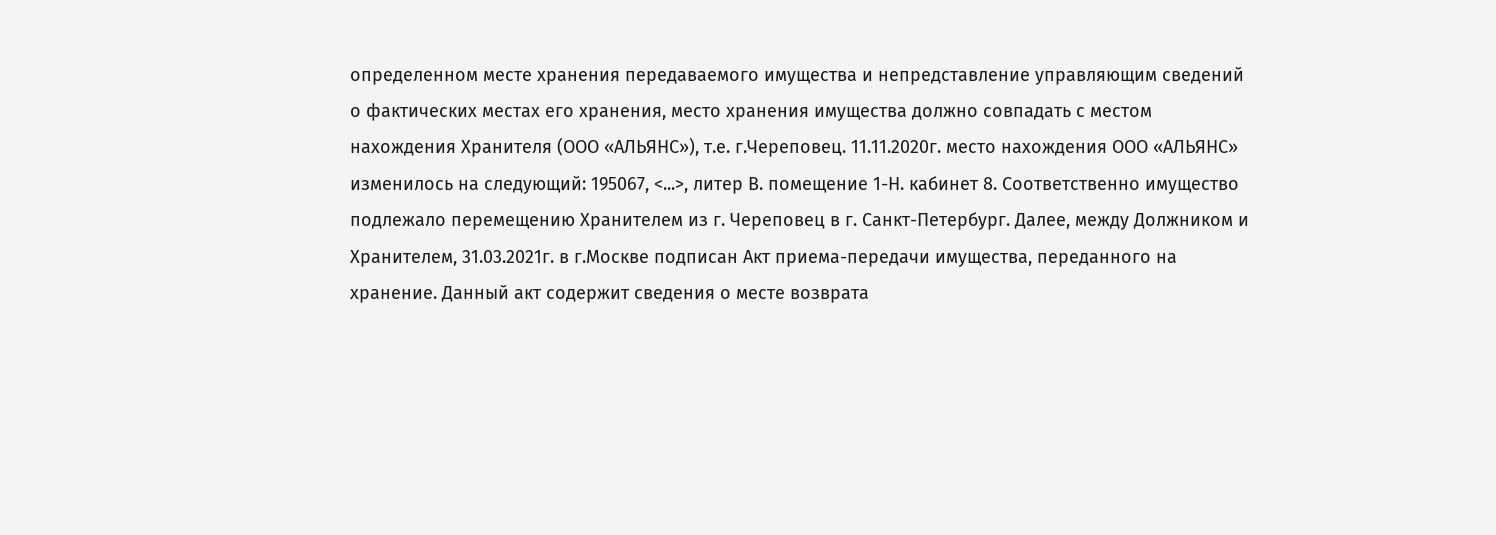определенном месте хранения передаваемого имущества и непредставление управляющим сведений о фактических местах его хранения, место хранения имущества должно совпадать с местом нахождения Хранителя (ООО «АЛЬЯНС»), т.е. г.Череповец. 11.11.2020г. место нахождения ООО «АЛЬЯНС» изменилось на следующий: 195067, <...>, литер В. помещение 1-Н. кабинет 8. Соответственно имущество подлежало перемещению Хранителем из г. Череповец в г. Санкт-Петербург. Далее, между Должником и Хранителем, 31.03.2021г. в г.Москве подписан Акт приема-передачи имущества, переданного на хранение. Данный акт содержит сведения о месте возврата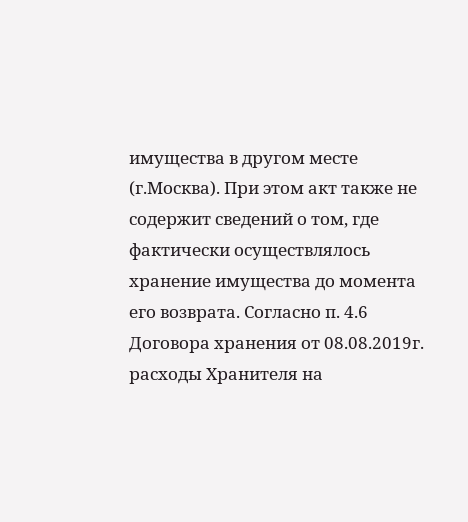имущества в другом месте (г.Москва). При этом акт также не содержит сведений о том, где фактически осуществлялось хранение имущества до момента его возврата. Согласно п. 4.6 Договора хранения от 08.08.2019г. расходы Хранителя на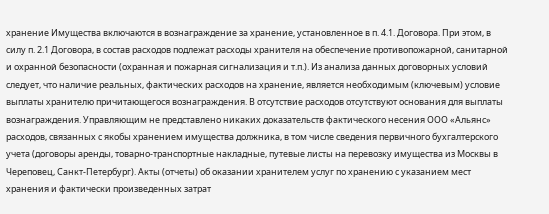хранение Имущества включаются в вознаграждение за хранение, установленное в п. 4.1. Договора. При этом, в силу п. 2.1 Договора, в состав расходов подлежат расходы хранителя на обеспечение противопожарной, санитарной и охранной безопасности (охранная и пожарная сигнализация и т.п.). Из анализа данных договорных условий следует, что наличие реальных, фактических расходов на хранение, является необходимым (ключевым) условие выплаты хранителю причитающегося вознаграждения. В отсутствие расходов отсутствуют основания для выплаты вознаграждения. Управляющим не представлено никаких доказательств фактического несения ООО «Альянс» расходов, связанных с якобы хранением имущества должника, в том числе сведения первичного бухгалтерского учета (договоры аренды, товарно-транспортные накладные, путевые листы на перевозку имущества из Москвы в Череповец, Санкт-Петербург). Акты (отчеты) об оказании хранителем услуг по хранению с указанием мест хранения и фактически произведенных затрат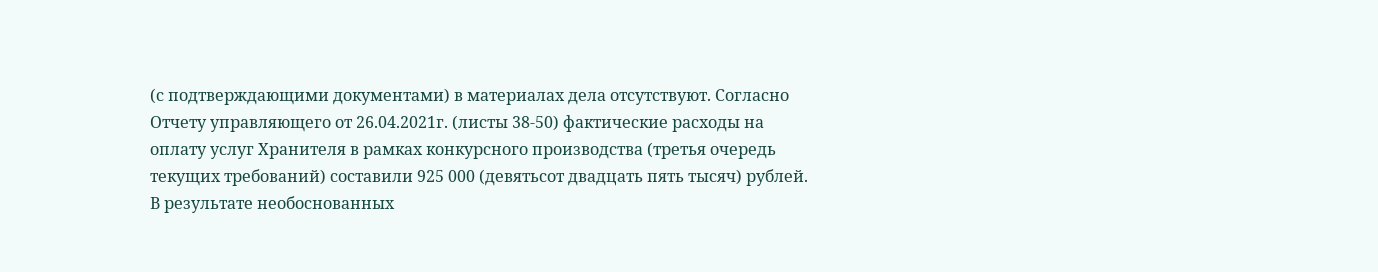(с подтверждающими документами) в материалах дела отсутствуют. Согласно Отчету управляющего от 26.04.2021г. (листы 38-50) фактические расходы на оплату услуг Хранителя в рамках конкурсного производства (третья очередь текущих требований) составили 925 000 (девятьсот двадцать пять тысяч) рублей. В результате необоснованных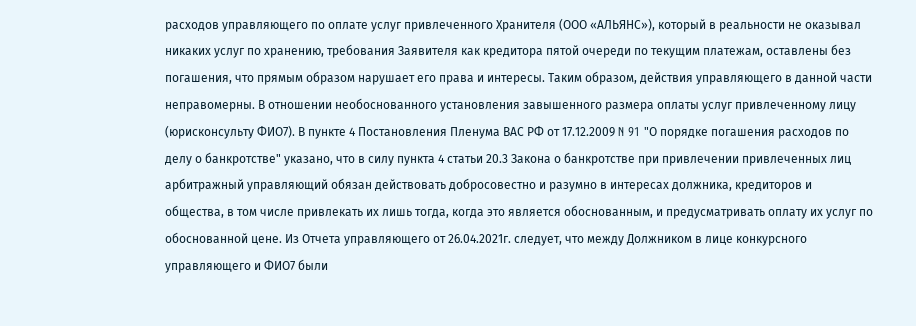расходов управляющего по оплате услуг привлеченного Хранителя (ООО «АЛЬЯНС»), который в реальности не оказывал никаких услуг по хранению, требования Заявителя как кредитора пятой очереди по текущим платежам, оставлены без погашения, что прямым образом нарушает его права и интересы. Таким образом, действия управляющего в данной части неправомерны. В отношении необоснованного установления завышенного размера оплаты услуг привлеченному лицу (юрисконсульту ФИО7). В пункте 4 Постановления Пленума ВАС РФ от 17.12.2009 N 91 "О порядке погашения расходов по делу о банкротстве" указано, что в силу пункта 4 статьи 20.3 Закона о банкротстве при привлечении привлеченных лиц арбитражный управляющий обязан действовать добросовестно и разумно в интересах должника, кредиторов и общества, в том числе привлекать их лишь тогда, когда это является обоснованным, и предусматривать оплату их услуг по обоснованной цене. Из Отчета управляющего от 26.04.2021г. следует, что между Должником в лице конкурсного управляющего и ФИО7 были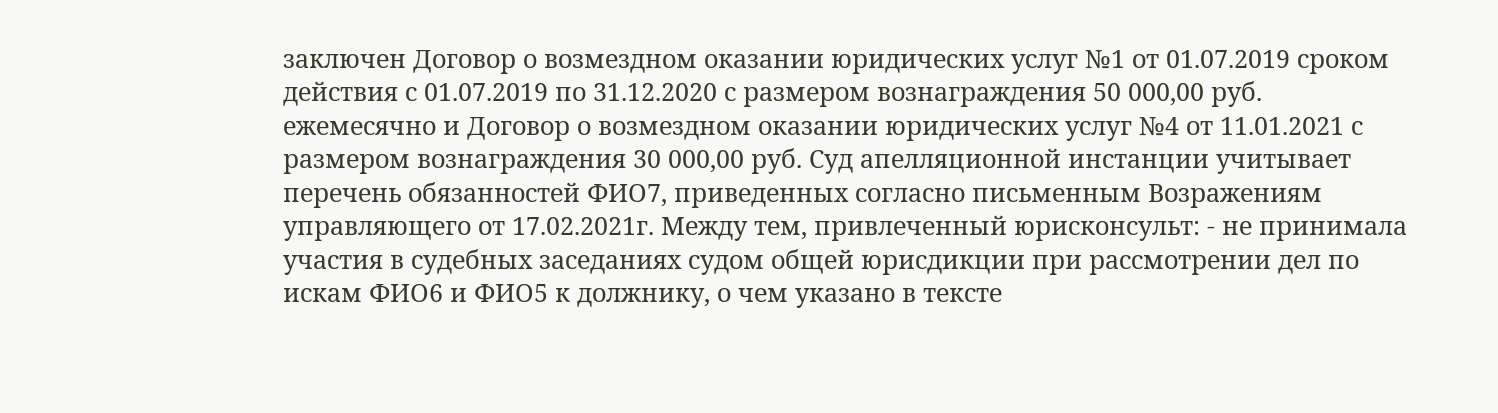заключен Договор о возмездном оказании юридических услуг №1 от 01.07.2019 сроком действия с 01.07.2019 по 31.12.2020 с размером вознаграждения 50 000,00 руб. ежемесячно и Договор о возмездном оказании юридических услуг №4 от 11.01.2021 с размером вознаграждения 30 000,00 руб. Суд апелляционной инстанции учитывает перечень обязанностей ФИО7, приведенных согласно письменным Возражениям управляющего от 17.02.2021г. Между тем, привлеченный юрисконсульт: - не принимала участия в судебных заседаниях судом общей юрисдикции при рассмотрении дел по искам ФИО6 и ФИО5 к должнику, о чем указано в тексте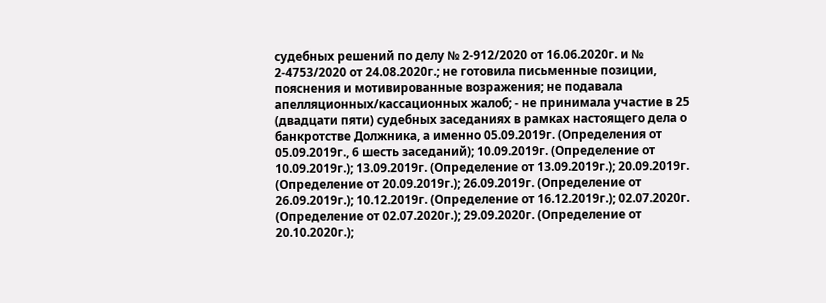судебных решений по делу № 2-912/2020 от 16.06.2020г. и № 2-4753/2020 от 24.08.2020г.; не готовила письменные позиции, пояснения и мотивированные возражения; не подавала апелляционных/кассационных жалоб; - не принимала участие в 25 (двадцати пяти) судебных заседаниях в рамках настоящего дела о банкротстве Должника, а именно 05.09.2019г. (Определения от 05.09.2019г., 6 шесть заседаний); 10.09.2019г. (Определение от 10.09.2019г.); 13.09.2019г. (Определение от 13.09.2019г.); 20.09.2019г. (Определение от 20.09.2019г.); 26.09.2019г. (Определение от 26.09.2019г.); 10.12.2019г. (Определение от 16.12.2019г.); 02.07.2020г. (Определение от 02.07.2020г.); 29.09.2020г. (Определение от 20.10.2020г.);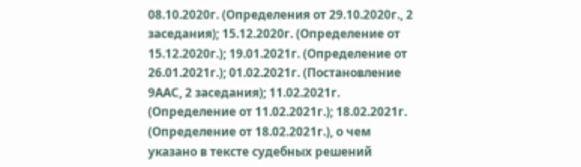08.10.2020г. (Определения от 29.10.2020г., 2 заседания); 15.12.2020г. (Определение от 15.12.2020г.); 19.01.2021г. (Определение от 26.01.2021г.); 01.02.2021г. (Постановление 9ААС, 2 заседания); 11.02.2021г. (Определение от 11.02.2021г.); 18.02.2021г. (Определение от 18.02.2021г.), о чем указано в тексте судебных решений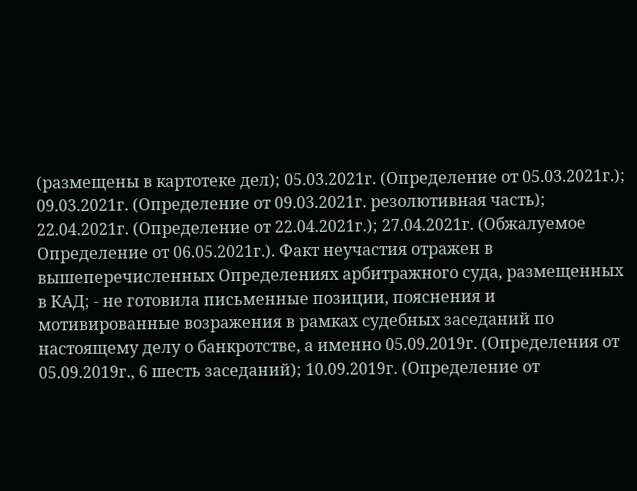(размещены в картотеке дел); 05.03.2021г. (Определение от 05.03.2021г.); 09.03.2021г. (Определение от 09.03.2021г. резолютивная часть); 22.04.2021г. (Определение от 22.04.2021г.); 27.04.2021г. (Обжалуемое Определение от 06.05.2021г.). Факт неучастия отражен в вышеперечисленных Определениях арбитражного суда, размещенных в КАД; - не готовила письменные позиции, пояснения и мотивированные возражения в рамках судебных заседаний по настоящему делу о банкротстве, а именно 05.09.2019г. (Определения от 05.09.2019г., 6 шесть заседаний); 10.09.2019г. (Определение от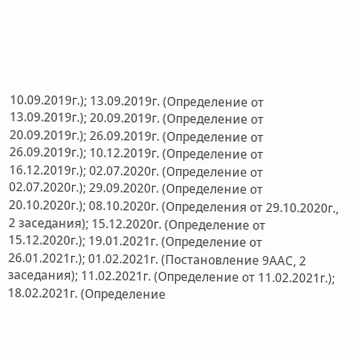10.09.2019г.); 13.09.2019г. (Определение от 13.09.2019г.); 20.09.2019г. (Определение от 20.09.2019г.); 26.09.2019г. (Определение от 26.09.2019г.); 10.12.2019г. (Определение от 16.12.2019г.); 02.07.2020г. (Определение от 02.07.2020г.); 29.09.2020г. (Определение от 20.10.2020г.); 08.10.2020г. (Определения от 29.10.2020г., 2 заседания); 15.12.2020г. (Определение от 15.12.2020г.); 19.01.2021г. (Определение от 26.01.2021г.); 01.02.2021г. (Постановление 9ААС, 2 заседания); 11.02.2021г. (Определение от 11.02.2021г.); 18.02.2021г. (Определение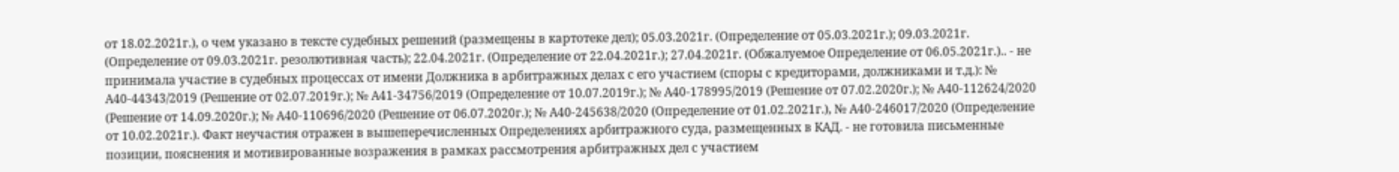от 18.02.2021г.), о чем указано в тексте судебных решений (размещены в картотеке дел); 05.03.2021г. (Определение от 05.03.2021г.); 09.03.2021г. (Определение от 09.03.2021г. резолютивная часть); 22.04.2021г. (Определение от 22.04.2021г.); 27.04.2021г. (Обжалуемое Определение от 06.05.2021г.).. - не принимала участие в судебных процессах от имени Должника в арбитражных делах с его участием (споры с кредиторами, должниками и т.д.): № А40-44343/2019 (Решение от 02.07.2019г.); № А41-34756/2019 (Определение от 10.07.2019г.); № А40-178995/2019 (Решение от 07.02.2020г.); № А40-112624/2020 (Решение от 14.09.2020г.); № А40-110696/2020 (Решение от 06.07.2020г.); № А40-245638/2020 (Определение от 01.02.2021г.), № А40-246017/2020 (Определение от 10.02.2021г.). Факт неучастия отражен в вышеперечисленных Определениях арбитражного суда, размещенных в КАД. - не готовила письменные позиции, пояснения и мотивированные возражения в рамках рассмотрения арбитражных дел с участием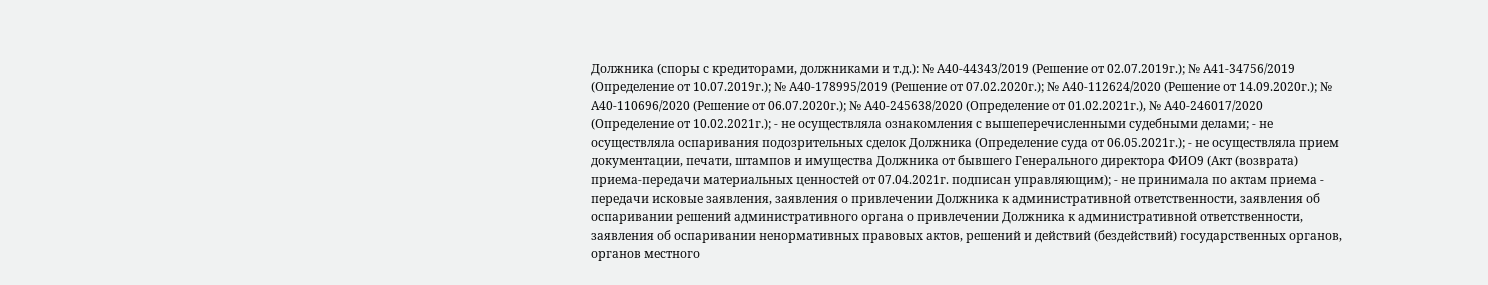Должника (споры с кредиторами, должниками и т.д.): № А40-44343/2019 (Решение от 02.07.2019г.); № А41-34756/2019 (Определение от 10.07.2019г.); № А40-178995/2019 (Решение от 07.02.2020г.); № А40-112624/2020 (Решение от 14.09.2020г.); № А40-110696/2020 (Решение от 06.07.2020г.); № А40-245638/2020 (Определение от 01.02.2021г.), № А40-246017/2020 (Определение от 10.02.2021г.); - не осуществляла ознакомления с вышеперечисленными судебными делами; - не осуществляла оспаривания подозрительных сделок Должника (Определение суда от 06.05.2021г.); - не осуществляла прием документации, печати, штампов и имущества Должника от бывшего Генерального директора ФИО9 (Акт (возврата) приема-передачи материальных ценностей от 07.04.2021г. подписан управляющим); - не принимала по актам приема - передачи исковые заявления, заявления о привлечении Должника к административной ответственности, заявления об оспаривании решений административного органа о привлечении Должника к административной ответственности, заявления об оспаривании ненормативных правовых актов, решений и действий (бездействий) государственных органов, органов местного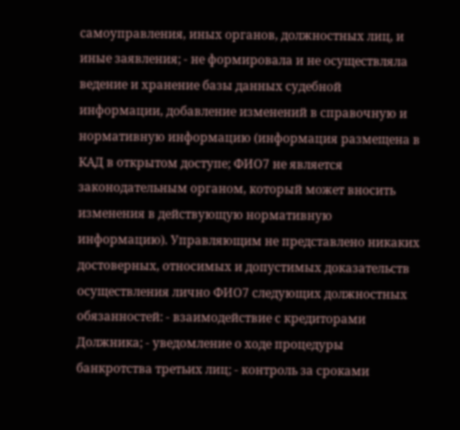самоуправления, иных органов, должностных лиц, и иные заявления; - не формировала и не осуществляла ведение и хранение базы данных судебной информации, добавление изменений в справочную и нормативную информацию (информация размещена в КАД в открытом доступе; ФИО7 не является законодательным органом, который может вносить изменения в действующую нормативную информацию). Управляющим не представлено никаких достоверных, относимых и допустимых доказательств осуществления лично ФИО7 следующих должностных обязанностей: - взаимодействие с кредиторами Должника; - уведомление о ходе процедуры банкротства третьих лиц; - контроль за сроками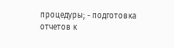процедуры; - подготовка отчетов к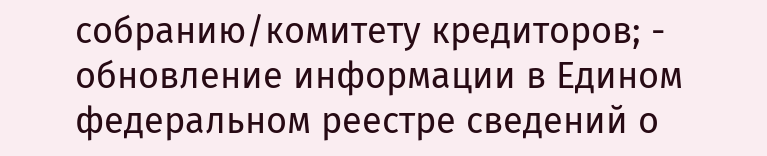собранию/комитету кредиторов; - обновление информации в Едином федеральном реестре сведений о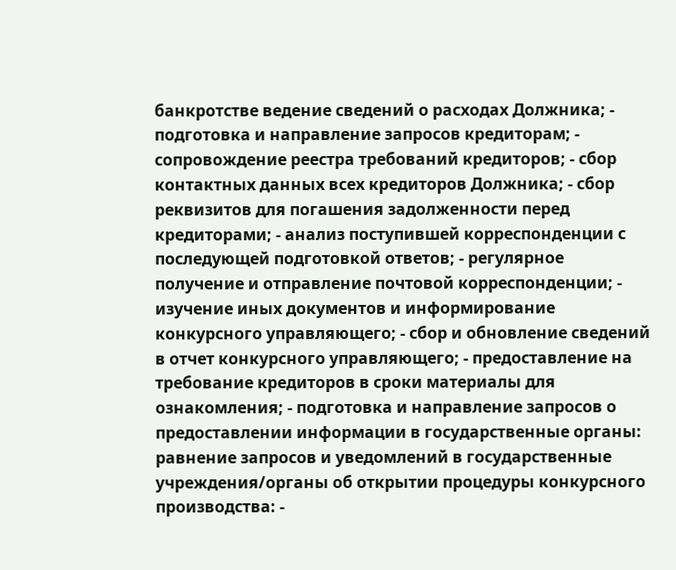банкротстве ведение сведений о расходах Должника; - подготовка и направление запросов кредиторам; - сопровождение реестра требований кредиторов; - сбор контактных данных всех кредиторов Должника; - сбор реквизитов для погашения задолженности перед кредиторами; - анализ поступившей корреспонденции с последующей подготовкой ответов; - регулярное получение и отправление почтовой корреспонденции; - изучение иных документов и информирование конкурсного управляющего; - сбор и обновление сведений в отчет конкурсного управляющего; - предоставление на требование кредиторов в сроки материалы для ознакомления; - подготовка и направление запросов о предоставлении информации в государственные органы: равнение запросов и уведомлений в государственные учреждения/органы об открытии процедуры конкурсного производства: -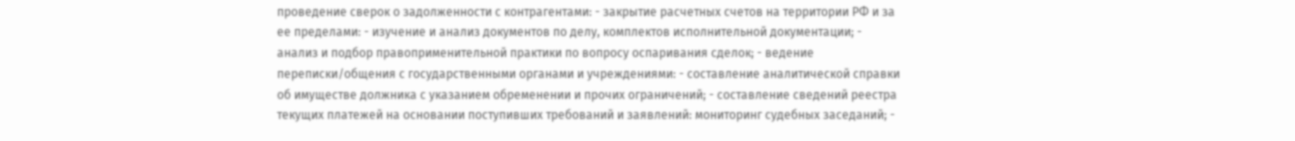проведение сверок о задолженности с контрагентами: - закрытие расчетных счетов на территории РФ и за ее пределами: - изучение и анализ документов по делу, комплектов исполнительной документации; - анализ и подбор правоприменительной практики по вопросу оспаривания сделок; - ведение переписки/общения с государственными органами и учреждениями: - составление аналитической справки об имуществе должника с указанием обременении и прочих ограничений; - составление сведений реестра текущих платежей на основании поступивших требований и заявлений: мониторинг судебных заседаний; -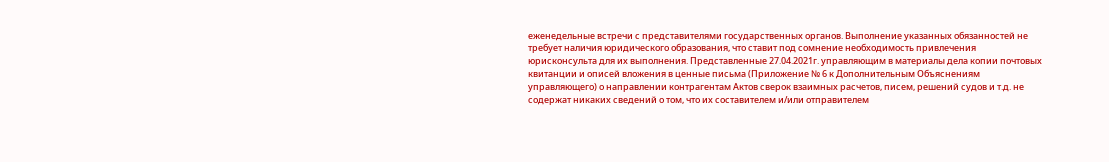еженедельные встречи с представителями государственных органов. Выполнение указанных обязанностей не требует наличия юридического образования, что ставит под сомнение необходимость привлечения юрисконсульта для их выполнения. Представленные 27.04.2021г. управляющим в материалы дела копии почтовых квитанции и описей вложения в ценные письма (Приложение № 6 к Дополнительным Объяснениям управляющего) о направлении контрагентам Актов сверок взаимных расчетов, писем, решений судов и т.д. не содержат никаких сведений о том, что их составителем и/или отправителем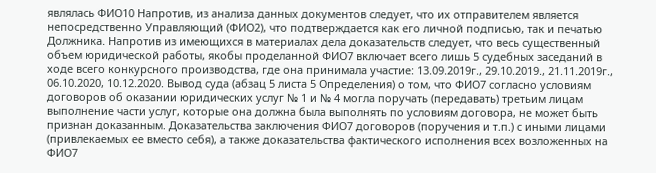являлась ФИО10 Напротив, из анализа данных документов следует, что их отправителем является непосредственно Управляющий (ФИО2), что подтверждается как его личной подписью, так и печатью Должника. Напротив из имеющихся в материалах дела доказательств следует, что весь существенный объем юридической работы, якобы проделанной ФИО7 включает всего лишь 5 судебных заседаний в ходе всего конкурсного производства, где она принимала участие: 13.09.2019г., 29.10.2019., 21.11.2019г., 06.10.2020, 10.12.2020. Вывод суда (абзац 5 листа 5 Определения) о том, что ФИО7 согласно условиям договоров об оказании юридических услуг № 1 и № 4 могла поручать (передавать) третьим лицам выполнение части услуг, которые она должна была выполнять по условиям договора, не может быть признан доказанным. Доказательства заключения ФИО7 договоров (поручения и т.п.) с иными лицами (привлекаемых ее вместо себя), а также доказательства фактического исполнения всех возложенных на ФИО7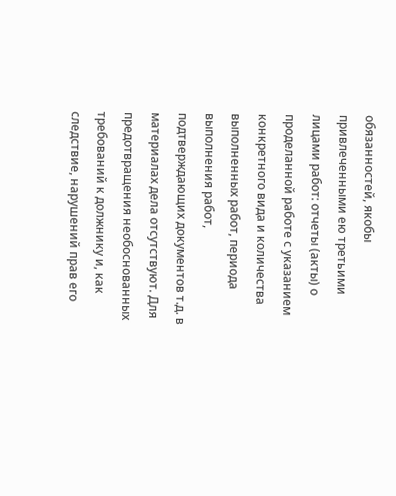обязанностей, якобы привлеченными ею третьими лицами работ: отчеты (акты) о проделанной работе с указанием конкретного вида и количества выполненных работ, периода выполнения работ, подтверждающих документов т.д. в материалах дела отсутствуют. Для предотвращения необоснованных требований к должнику и, как следствие, нарушений прав его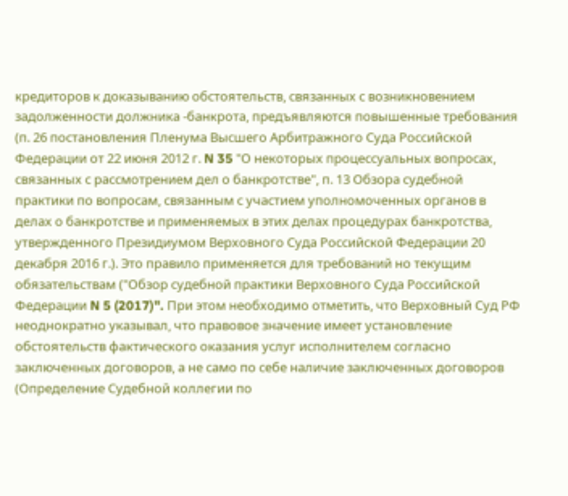кредиторов к доказыванию обстоятельств, связанных с возникновением задолженности должника -банкрота, предъявляются повышенные требования (п. 26 постановления Пленума Высшего Арбитражного Суда Российской Федерации от 22 июня 2012 г. N 35 "О некоторых процессуальных вопросах, связанных с рассмотрением дел о банкротстве", п. 13 Обзора судебной практики по вопросам, связанным с участием уполномоченных органов в делах о банкротстве и применяемых в этих делах процедурах банкротства, утвержденного Президиумом Верховного Суда Российской Федерации 20 декабря 2016 г.). Это правило применяется для требований но текущим обязательствам ("Обзор судебной практики Верховного Суда Российской Федерации N 5 (2017)". При этом необходимо отметить, что Верховный Суд РФ неоднократно указывал, что правовое значение имеет установление обстоятельств фактического оказания услуг исполнителем согласно заключенных договоров, а не само по себе наличие заключенных договоров (Определение Судебной коллегии по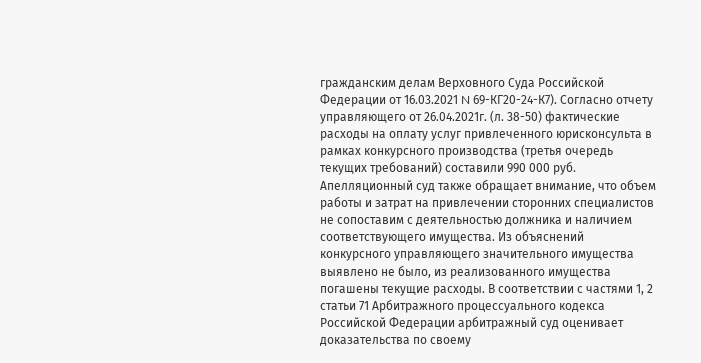гражданским делам Верховного Суда Российской Федерации от 16.03.2021 N 69-КГ20-24-К7). Согласно отчету управляющего от 26.04.2021г. (л. 38-50) фактические расходы на оплату услуг привлеченного юрисконсульта в рамках конкурсного производства (третья очередь текущих требований) составили 990 000 руб. Апелляционный суд также обращает внимание, что объем работы и затрат на привлечении сторонних специалистов не сопоставим с деятельностью должника и наличием соответствующего имущества. Из объяснений конкурсного управляющего значительного имущества выявлено не было, из реализованного имущества погашены текущие расходы. В соответствии с частями 1, 2 статьи 71 Арбитражного процессуального кодекса Российской Федерации арбитражный суд оценивает доказательства по своему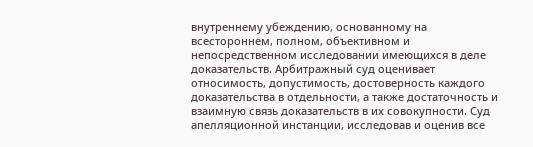внутреннему убеждению, основанному на всестороннем, полном, объективном и непосредственном исследовании имеющихся в деле доказательств. Арбитражный суд оценивает относимость, допустимость, достоверность каждого доказательства в отдельности, а также достаточность и взаимную связь доказательств в их совокупности. Суд апелляционной инстанции, исследовав и оценив все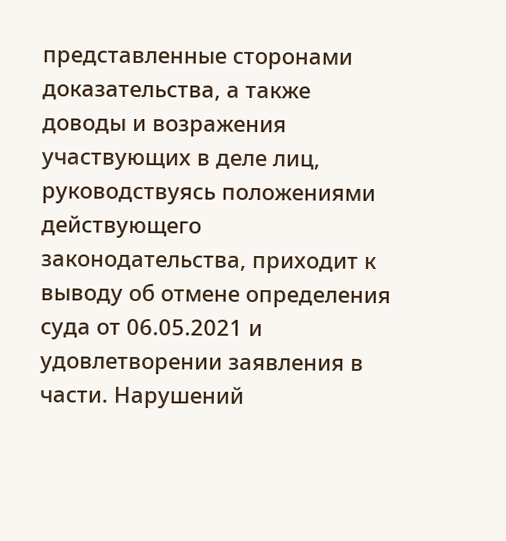представленные сторонами доказательства, а также доводы и возражения участвующих в деле лиц, руководствуясь положениями действующего законодательства, приходит к выводу об отмене определения суда от 06.05.2021 и удовлетворении заявления в части. Нарушений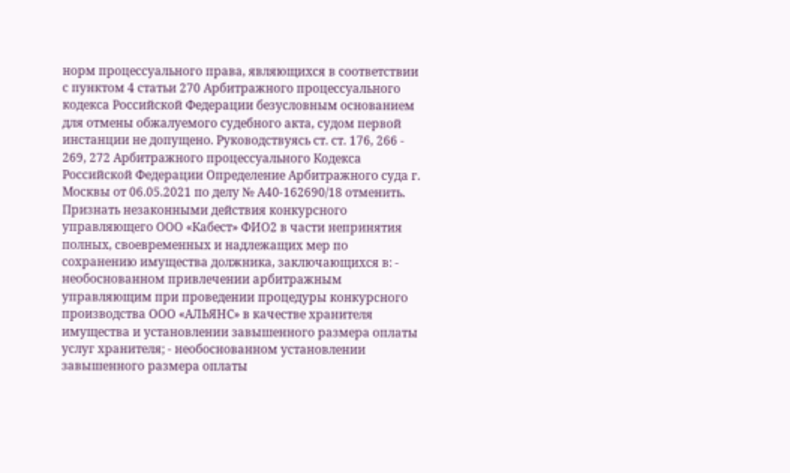норм процессуального права, являющихся в соответствии с пунктом 4 статьи 270 Арбитражного процессуального кодекса Российской Федерации безусловным основанием для отмены обжалуемого судебного акта, судом первой инстанции не допущено. Руководствуясь ст. ст. 176, 266 - 269, 272 Арбитражного процессуального Кодекса Российской Федерации Определение Арбитражного суда г. Москвы от 06.05.2021 по делу № А40-162690/18 отменить. Признать незаконными действия конкурсного управляющего ООО «Кабест» ФИО2 в части непринятия полных, своевременных и надлежащих мер по сохранению имущества должника, заключающихся в: - необоснованном привлечении арбитражным управляющим при проведении процедуры конкурсного производства ООО «АЛЬЯНС» в качестве хранителя имущества и установлении завышенного размера оплаты услуг хранителя; - необоснованном установлении завышенного размера оплаты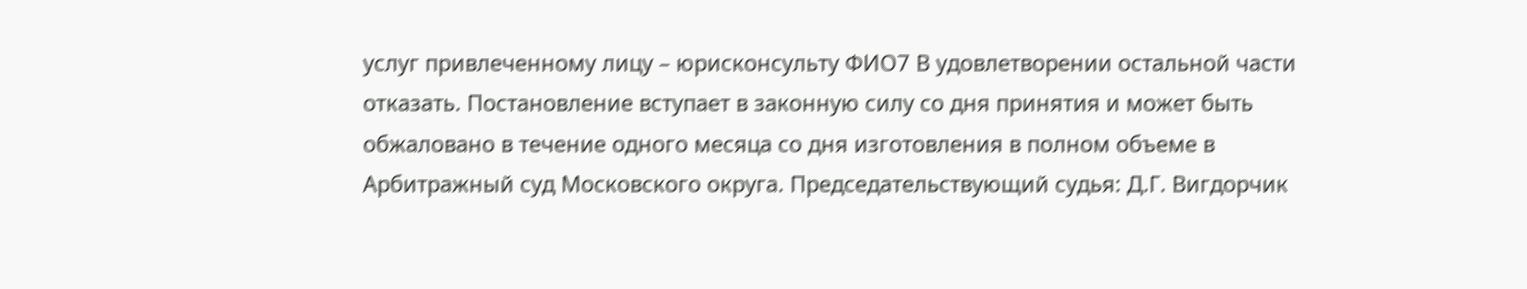услуг привлеченному лицу – юрисконсульту ФИО7 В удовлетворении остальной части отказать. Постановление вступает в законную силу со дня принятия и может быть обжаловано в течение одного месяца со дня изготовления в полном объеме в Арбитражный суд Московского округа. Председательствующий судья: Д.Г. Вигдорчик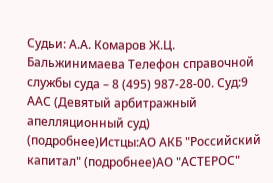Судьи: А.А. Комаров Ж.Ц. Бальжинимаева Телефон справочной службы суда – 8 (495) 987-28-00. Суд:9 ААС (Девятый арбитражный апелляционный суд) (подробнее)Истцы:АО АКБ "Российский капитал" (подробнее)АО "АСТЕРОС"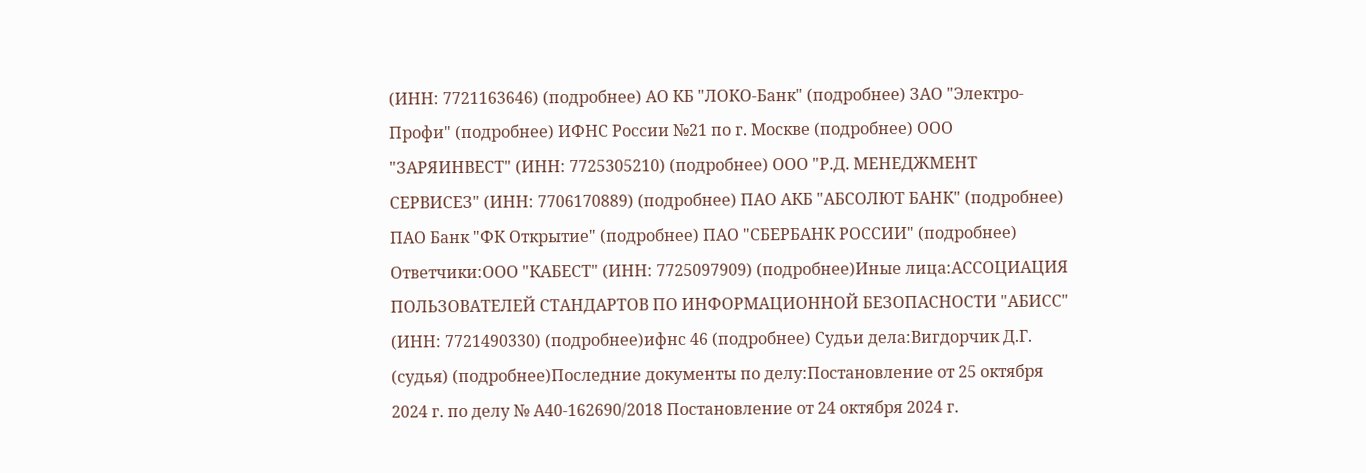(ИНН: 7721163646) (подробнее) АО КБ "ЛОКО-Банк" (подробнее) ЗАО "Электро-Профи" (подробнее) ИФНС России №21 по г. Москве (подробнее) ООО "ЗАРЯИНВЕСТ" (ИНН: 7725305210) (подробнее) ООО "Р.Д. МЕНЕДЖМЕНТ СЕРВИСЕЗ" (ИНН: 7706170889) (подробнее) ПАО АКБ "АБСОЛЮТ БАНК" (подробнее) ПАО Банк "ФК Открытие" (подробнее) ПАО "СБЕРБАНК РОССИИ" (подробнее) Ответчики:ООО "КАБЕСТ" (ИНН: 7725097909) (подробнее)Иные лица:АССОЦИАЦИЯ ПОЛЬЗОВАТЕЛЕЙ СТАНДАРТОВ ПО ИНФОРМАЦИОННОЙ БЕЗОПАСНОСТИ "АБИСС" (ИНН: 7721490330) (подробнее)ифнс 46 (подробнее) Судьи дела:Вигдорчик Д.Г. (судья) (подробнее)Последние документы по делу:Постановление от 25 октября 2024 г. по делу № А40-162690/2018 Постановление от 24 октября 2024 г.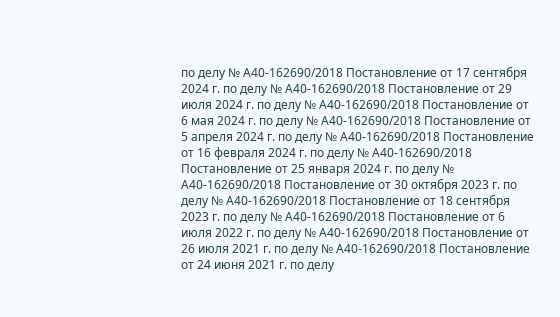по делу № А40-162690/2018 Постановление от 17 сентября 2024 г. по делу № А40-162690/2018 Постановление от 29 июля 2024 г. по делу № А40-162690/2018 Постановление от 6 мая 2024 г. по делу № А40-162690/2018 Постановление от 5 апреля 2024 г. по делу № А40-162690/2018 Постановление от 16 февраля 2024 г. по делу № А40-162690/2018 Постановление от 25 января 2024 г. по делу № А40-162690/2018 Постановление от 30 октября 2023 г. по делу № А40-162690/2018 Постановление от 18 сентября 2023 г. по делу № А40-162690/2018 Постановление от 6 июля 2022 г. по делу № А40-162690/2018 Постановление от 26 июля 2021 г. по делу № А40-162690/2018 Постановление от 24 июня 2021 г. по делу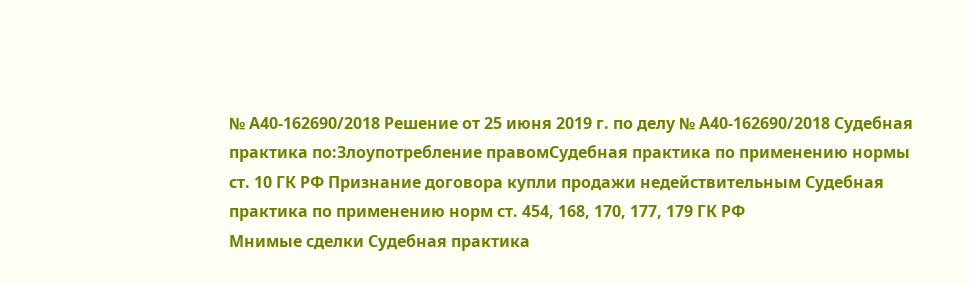№ А40-162690/2018 Решение от 25 июня 2019 г. по делу № А40-162690/2018 Судебная практика по:Злоупотребление правомСудебная практика по применению нормы ст. 10 ГК РФ Признание договора купли продажи недействительным Судебная практика по применению норм ст. 454, 168, 170, 177, 179 ГК РФ
Мнимые сделки Судебная практика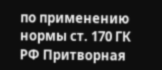по применению нормы ст. 170 ГК РФ Притворная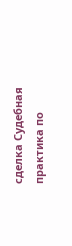сделка Судебная практика по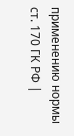применению нормы ст. 170 ГК РФ |